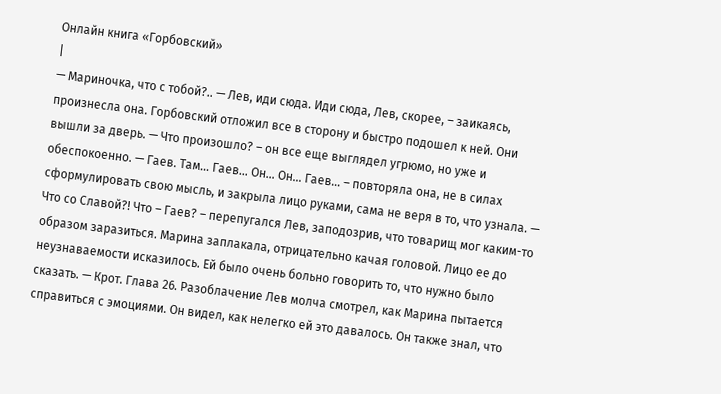Онлайн книга «Горбовский»
|
— Мариночка, что с тобой?.. — Лев, иди сюда. Иди сюда, Лев, скорее, – заикаясь, произнесла она. Горбовский отложил все в сторону и быстро подошел к ней. Они вышли за дверь. — Что произошло? – он все еще выглядел угрюмо, но уже и обеспокоенно. — Гаев. Там… Гаев… Он… Он… Гаев… – повторяла она, не в силах сформулировать свою мысль, и закрыла лицо руками, сама не веря в то, что узнала. — Что со Славой?! Что – Гаев? – перепугался Лев, заподозрив, что товарищ мог каким-то образом заразиться. Марина заплакала, отрицательно качая головой. Лицо ее до неузнаваемости исказилось. Ей было очень больно говорить то, что нужно было сказать. — Крот. Глава 26. Разоблачение Лев молча смотрел, как Марина пытается справиться с эмоциями. Он видел, как нелегко ей это давалось. Он также знал, что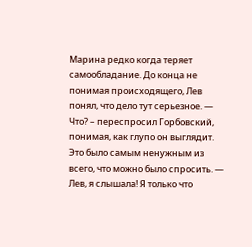Марина редко когда теряет самообладание. До конца не понимая происходящего, Лев понял, что дело тут серьезное. — Что? – переспросил Горбовский, понимая, как глупо он выглядит. Это было самым ненужным из всего, что можно было спросить. — Лев, я слышала! Я только что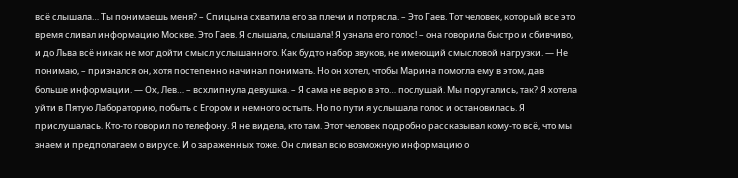всё слышала… Ты понимаешь меня? – Спицына схватила его за плечи и потрясла. – Это Гаев. Тот человек, который все это время сливал информацию Москве. Это Гаев. Я слышала, слышала! Я узнала его голос! – она говорила быстро и сбивчиво, и до Льва всё никак не мог дойти смысл услышанного. Как будто набор звуков, не имеющий смысловой нагрузки. — Не понимаю, – признался он, хотя постепенно начинал понимать. Но он хотел, чтобы Марина помогла ему в этом, дав больше информации. — Ох, Лев… – всхлипнула девушка. – Я сама не верю в это… послушай. Мы поругались, так? Я хотела уйти в Пятую Лабораторию, побыть с Егором и немного остыть. Но по пути я услышала голос и остановилась. Я прислушалась. Кто-то говорил по телефону. Я не видела, кто там. Этот человек подробно рассказывал кому-то всё, что мы знаем и предполагаем о вирусе. И о зараженных тоже. Он сливал всю возможную информацию о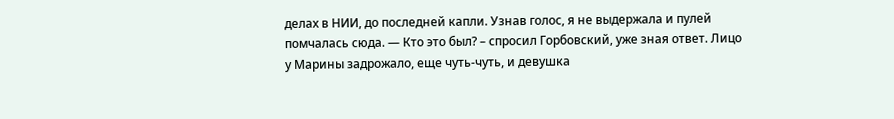делах в НИИ, до последней капли. Узнав голос, я не выдержала и пулей помчалась сюда. — Кто это был? – спросил Горбовский, уже зная ответ. Лицо у Марины задрожало, еще чуть-чуть, и девушка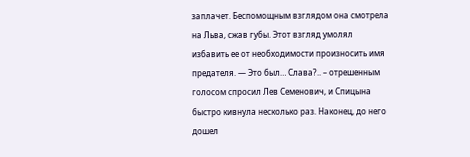заплачет. Беспомощным взглядом она смотрела на Льва, сжав губы. Этот взгляд умолял избавить ее от необходимости произносить имя предателя. — Это был… Слава?.. – отрешенным голосом спросил Лев Семенович, и Спицына быстро кивнула несколько раз. Наконец, до него дошел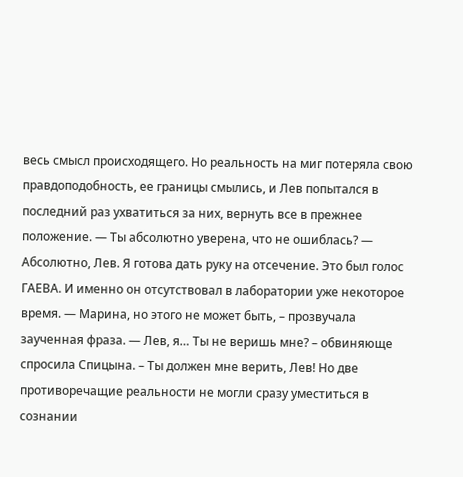весь смысл происходящего. Но реальность на миг потеряла свою правдоподобность, ее границы смылись, и Лев попытался в последний раз ухватиться за них, вернуть все в прежнее положение. — Ты абсолютно уверена, что не ошиблась? — Абсолютно, Лев. Я готова дать руку на отсечение. Это был голос ГАЕВА. И именно он отсутствовал в лаборатории уже некоторое время. — Марина, но этого не может быть, – прозвучала заученная фраза. — Лев, я… Ты не веришь мне? – обвиняюще спросила Спицына. – Ты должен мне верить, Лев! Но две противоречащие реальности не могли сразу уместиться в сознании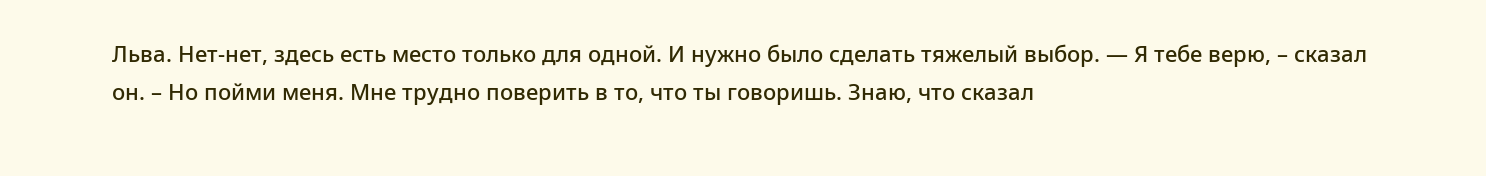Льва. Нет-нет, здесь есть место только для одной. И нужно было сделать тяжелый выбор. — Я тебе верю, – сказал он. – Но пойми меня. Мне трудно поверить в то, что ты говоришь. Знаю, что сказал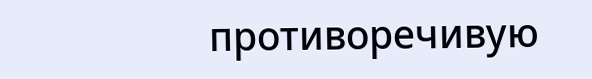противоречивую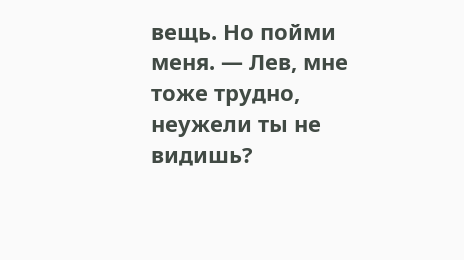вещь. Но пойми меня. — Лев, мне тоже трудно, неужели ты не видишь?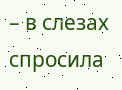– в слезах спросила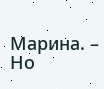Марина. – Но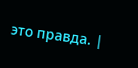это правда. |